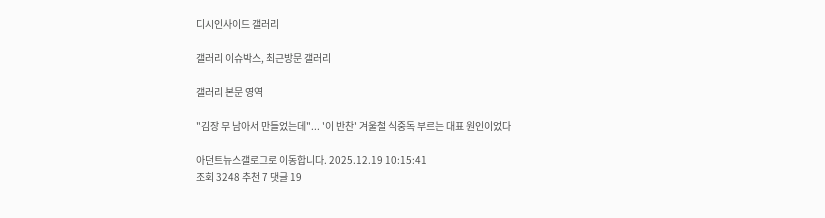디시인사이드 갤러리

갤러리 이슈박스, 최근방문 갤러리

갤러리 본문 영역

"김장 무 남아서 만들었는데"... '이 반찬' 겨울철 식중독 부르는 대표 원인이었다

아던트뉴스갤로그로 이동합니다. 2025.12.19 10:15:41
조회 3248 추천 7 댓글 19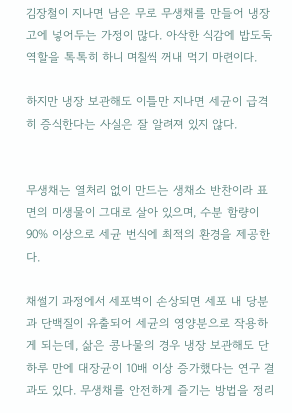김장철이 지나면 남은 무로 무생채를 만들어 냉장고에 넣어두는 가정이 많다. 아삭한 식감에 밥도둑 역할을 톡톡히 하니 며칠씩 꺼내 먹기 마련이다.

하지만 냉장 보관해도 이틀만 지나면 세균이 급격히 증식한다는 사실은 잘 알려져 있지 않다.


무생채는 열처리 없이 만드는 생채소 반찬이라 표면의 미생물이 그대로 살아 있으며, 수분 함량이 90% 이상으로 세균 번식에 최적의 환경을 제공한다.

채썰기 과정에서 세포벽이 손상되면 세포 내 당분과 단백질이 유출되어 세균의 영양분으로 작용하게 되는데, 삶은 콩나물의 경우 냉장 보관해도 단 하루 만에 대장균이 10배 이상 증가했다는 연구 결과도 있다. 무생채를 안전하게 즐기는 방법을 정리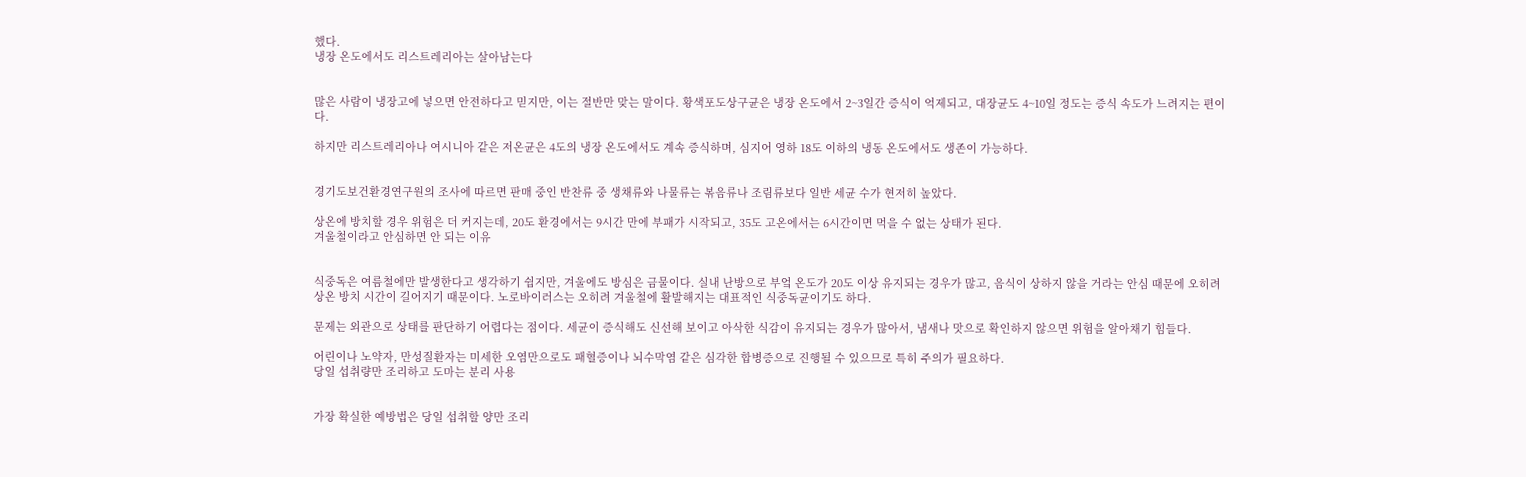했다.
냉장 온도에서도 리스트레리아는 살아남는다


많은 사람이 냉장고에 넣으면 안전하다고 믿지만, 이는 절반만 맞는 말이다. 황색포도상구균은 냉장 온도에서 2~3일간 증식이 억제되고, 대장균도 4~10일 정도는 증식 속도가 느려지는 편이다.

하지만 리스트레리아나 여시니아 같은 저온균은 4도의 냉장 온도에서도 계속 증식하며, 심지어 영하 18도 이하의 냉동 온도에서도 생존이 가능하다.


경기도보건환경연구원의 조사에 따르면 판매 중인 반찬류 중 생채류와 나물류는 볶음류나 조림류보다 일반 세균 수가 현저히 높았다.

상온에 방치할 경우 위험은 더 커지는데, 20도 환경에서는 9시간 만에 부패가 시작되고, 35도 고온에서는 6시간이면 먹을 수 없는 상태가 된다.
겨울철이라고 안심하면 안 되는 이유


식중독은 여름철에만 발생한다고 생각하기 쉽지만, 겨울에도 방심은 금물이다. 실내 난방으로 부엌 온도가 20도 이상 유지되는 경우가 많고, 음식이 상하지 않을 거라는 안심 때문에 오히려 상온 방치 시간이 길어지기 때문이다. 노로바이러스는 오히려 겨울철에 활발해지는 대표적인 식중독균이기도 하다.

문제는 외관으로 상태를 판단하기 어렵다는 점이다. 세균이 증식해도 신선해 보이고 아삭한 식감이 유지되는 경우가 많아서, 냄새나 맛으로 확인하지 않으면 위험을 알아채기 힘들다.

어린이나 노약자, 만성질환자는 미세한 오염만으로도 패혈증이나 뇌수막염 같은 심각한 합병증으로 진행될 수 있으므로 특히 주의가 필요하다.
당일 섭취량만 조리하고 도마는 분리 사용


가장 확실한 예방법은 당일 섭취할 양만 조리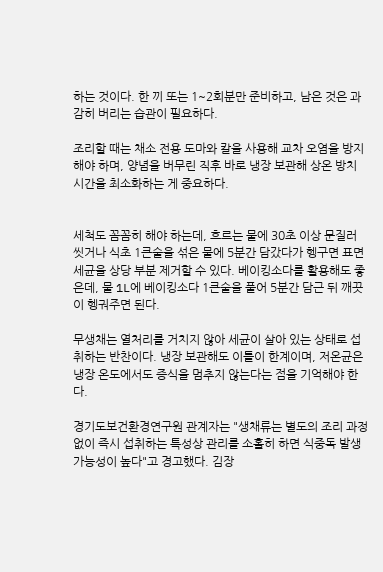하는 것이다. 한 끼 또는 1~2회분만 준비하고, 남은 것은 과감히 버리는 습관이 필요하다.

조리할 때는 채소 전용 도마와 칼을 사용해 교차 오염을 방지해야 하며, 양념을 버무린 직후 바로 냉장 보관해 상온 방치 시간을 최소화하는 게 중요하다.


세척도 꼼꼼히 해야 하는데, 흐르는 물에 30초 이상 문질러 씻거나 식초 1큰술을 섞은 물에 5분간 담갔다가 헹구면 표면 세균을 상당 부분 제거할 수 있다. 베이킹소다를 활용해도 좋은데, 물 1L에 베이킹소다 1큰술을 풀어 5분간 담근 뒤 깨끗이 헹궈주면 된다.

무생채는 열처리를 거치지 않아 세균이 살아 있는 상태로 섭취하는 반찬이다. 냉장 보관해도 이틀이 한계이며, 저온균은 냉장 온도에서도 증식을 멈추지 않는다는 점을 기억해야 한다.

경기도보건환경연구원 관계자는 "생채류는 별도의 조리 과정 없이 즉시 섭취하는 특성상 관리를 소홀히 하면 식중독 발생 가능성이 높다"고 경고했다. 김장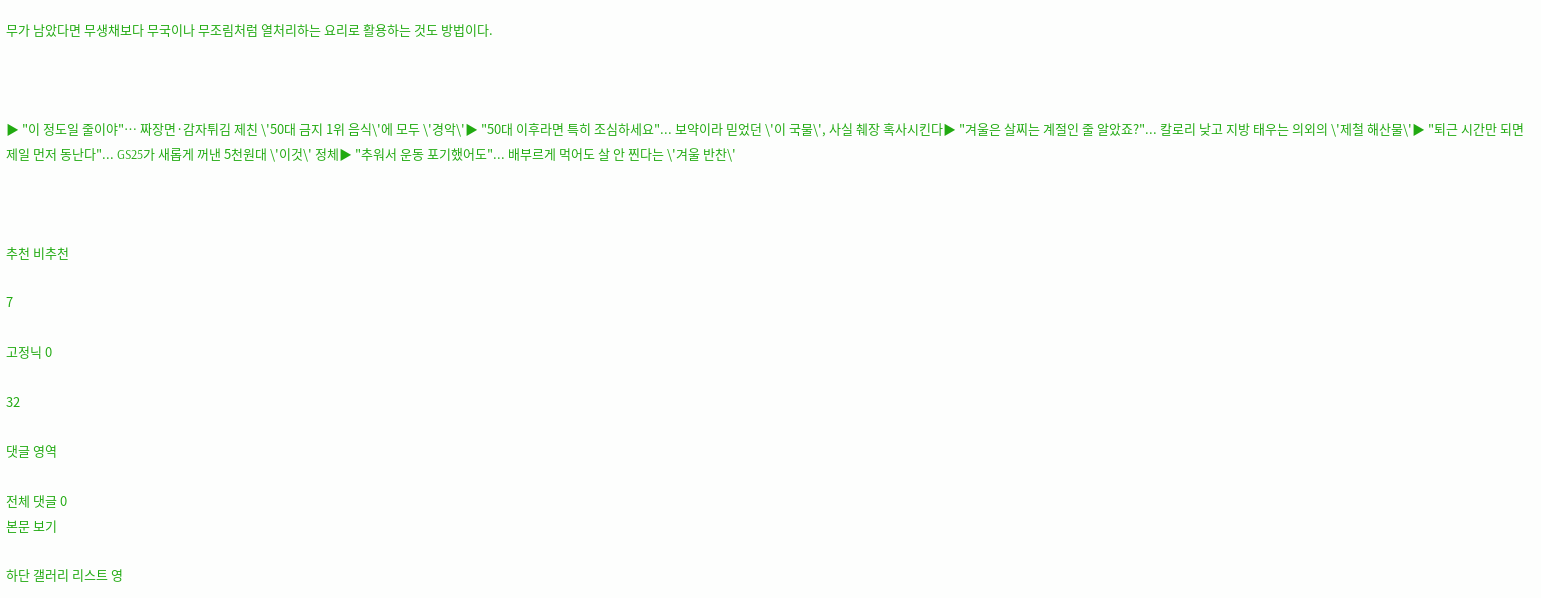무가 남았다면 무생채보다 무국이나 무조림처럼 열처리하는 요리로 활용하는 것도 방법이다.



▶ "이 정도일 줄이야"… 짜장면·감자튀김 제친 \'50대 금지 1위 음식\'에 모두 \'경악\'▶ "50대 이후라면 특히 조심하세요"... 보약이라 믿었던 \'이 국물\', 사실 췌장 혹사시킨다▶ "겨울은 살찌는 계절인 줄 알았죠?"... 칼로리 낮고 지방 태우는 의외의 \'제철 해산물\'▶ "퇴근 시간만 되면 제일 먼저 동난다"... GS25가 새롭게 꺼낸 5천원대 \'이것\' 정체▶ "추워서 운동 포기했어도"... 배부르게 먹어도 살 안 찐다는 \'겨울 반찬\'



추천 비추천

7

고정닉 0

32

댓글 영역

전체 댓글 0
본문 보기

하단 갤러리 리스트 영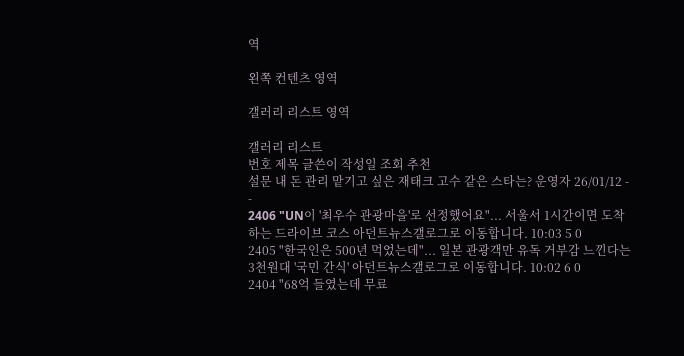역

왼쪽 컨텐츠 영역

갤러리 리스트 영역

갤러리 리스트
번호 제목 글쓴이 작성일 조회 추천
설문 내 돈 관리 맡기고 싶은 재태크 고수 같은 스타는? 운영자 26/01/12 - -
2406 "UN이 '최우수 관광마을'로 선정했어요"... 서울서 1시간이면 도착하는 드라이브 코스 아던트뉴스갤로그로 이동합니다. 10:03 5 0
2405 "한국인은 500년 먹었는데"... 일본 관광객만 유독 거부감 느낀다는 3천원대 '국민 간식' 아던트뉴스갤로그로 이동합니다. 10:02 6 0
2404 "68억 들였는데 무료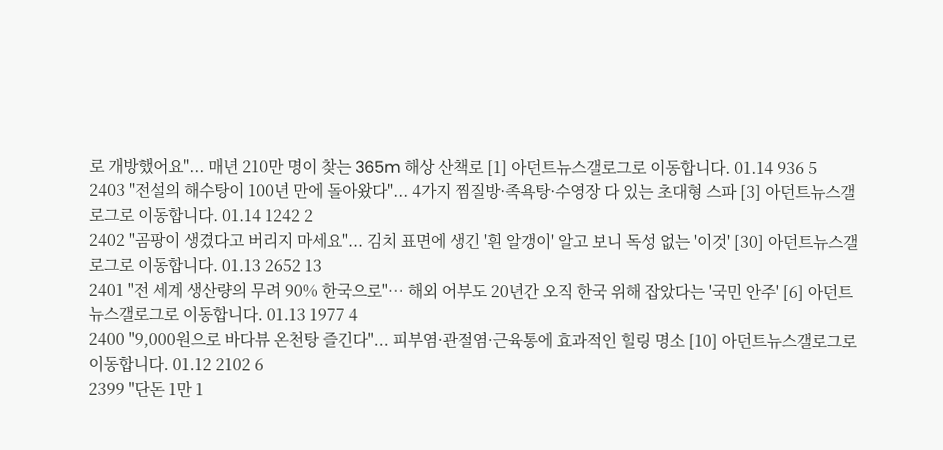로 개방했어요"... 매년 210만 명이 찾는 365m 해상 산책로 [1] 아던트뉴스갤로그로 이동합니다. 01.14 936 5
2403 "전설의 해수탕이 100년 만에 돌아왔다"... 4가지 찜질방·족욕탕·수영장 다 있는 초대형 스파 [3] 아던트뉴스갤로그로 이동합니다. 01.14 1242 2
2402 "곰팡이 생겼다고 버리지 마세요"... 김치 표면에 생긴 '흰 알갱이' 알고 보니 독성 없는 '이것' [30] 아던트뉴스갤로그로 이동합니다. 01.13 2652 13
2401 "전 세계 생산량의 무려 90% 한국으로"… 해외 어부도 20년간 오직 한국 위해 잡았다는 '국민 안주' [6] 아던트뉴스갤로그로 이동합니다. 01.13 1977 4
2400 "9,000원으로 바다뷰 온천탕 즐긴다"... 피부염·관절염·근육통에 효과적인 힐링 명소 [10] 아던트뉴스갤로그로 이동합니다. 01.12 2102 6
2399 "단돈 1만 1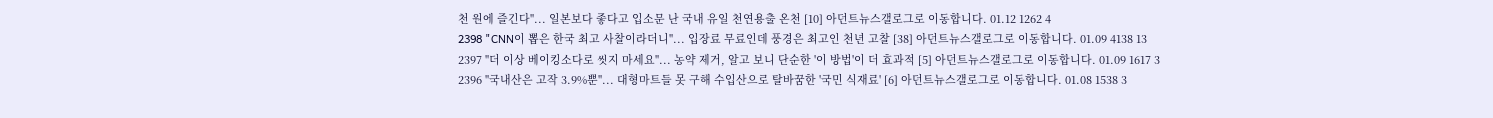천 원에 즐긴다"... 일본보다 좋다고 입소문 난 국내 유일 천연용출 온천 [10] 아던트뉴스갤로그로 이동합니다. 01.12 1262 4
2398 "CNN이 뽑은 한국 최고 사찰이라더니"... 입장료 무료인데 풍경은 최고인 천년 고찰 [38] 아던트뉴스갤로그로 이동합니다. 01.09 4138 13
2397 "더 이상 베이킹소다로 씻지 마세요"... 농약 제거, 알고 보니 단순한 '이 방법'이 더 효과적 [5] 아던트뉴스갤로그로 이동합니다. 01.09 1617 3
2396 "국내산은 고작 3.9%뿐"... 대형마트들 못 구해 수입산으로 탈바꿈한 '국민 식재료' [6] 아던트뉴스갤로그로 이동합니다. 01.08 1538 3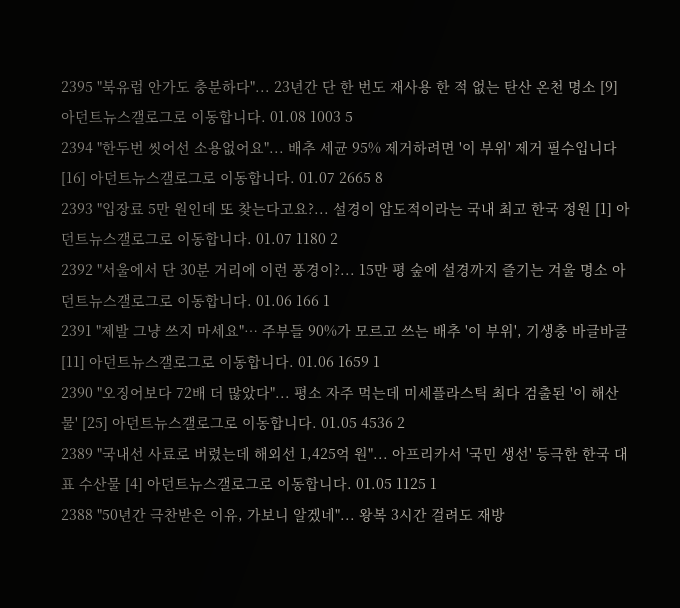2395 "북유럽 안가도 충분하다"... 23년간 단 한 번도 재사용 한 적 없는 탄산 온천 명소 [9] 아던트뉴스갤로그로 이동합니다. 01.08 1003 5
2394 "한두번 씻어선 소용없어요"... 배추 세균 95% 제거하려면 '이 부위' 제거 필수입니다 [16] 아던트뉴스갤로그로 이동합니다. 01.07 2665 8
2393 "입장료 5만 원인데 또 찾는다고요?... 설경이 압도적이라는 국내 최고 한국 정원 [1] 아던트뉴스갤로그로 이동합니다. 01.07 1180 2
2392 "서울에서 단 30분 거리에 이런 풍경이?... 15만 평 숲에 설경까지 즐기는 겨울 명소 아던트뉴스갤로그로 이동합니다. 01.06 166 1
2391 "제발 그냥 쓰지 마세요"… 주부들 90%가 모르고 쓰는 배추 '이 부위', 기생충 바글바글 [11] 아던트뉴스갤로그로 이동합니다. 01.06 1659 1
2390 "오징어보다 72배 더 많았다"... 평소 자주 먹는데 미세플라스틱 최다 검출된 '이 해산물' [25] 아던트뉴스갤로그로 이동합니다. 01.05 4536 2
2389 "국내선 사료로 버렸는데 해외선 1,425억 원"... 아프리카서 '국민 생선' 등극한 한국 대표 수산물 [4] 아던트뉴스갤로그로 이동합니다. 01.05 1125 1
2388 "50년간 극찬받은 이유, 가보니 알겠네"... 왕복 3시간 걸려도 재방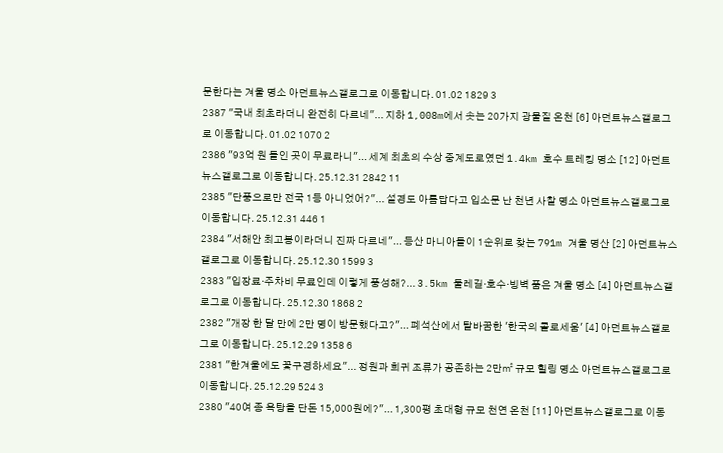문한다는 겨울 명소 아던트뉴스갤로그로 이동합니다. 01.02 1829 3
2387 "국내 최초라더니 완전히 다르네"... 지하 1,008m에서 솟는 20가지 광물질 온천 [6] 아던트뉴스갤로그로 이동합니다. 01.02 1070 2
2386 "93억 원 들인 곳이 무료라니"... 세계 최초의 수상 중계도로였던 1.4km 호수 트레킹 명소 [12] 아던트뉴스갤로그로 이동합니다. 25.12.31 2842 11
2385 "단풍으로만 전국 1등 아니었어?"... 설경도 아름답다고 입소문 난 천년 사찰 명소 아던트뉴스갤로그로 이동합니다. 25.12.31 446 1
2384 "서해안 최고봉이라더니 진짜 다르네"... 등산 마니아들이 1순위로 찾는 791m 겨울 명산 [2] 아던트뉴스갤로그로 이동합니다. 25.12.30 1599 3
2383 "입장료·주차비 무료인데 이렇게 풍성해?... 3.5km 둘레길·호수·빙벽 품은 겨울 명소 [4] 아던트뉴스갤로그로 이동합니다. 25.12.30 1868 2
2382 "개장 한 달 만에 2만 명이 방문했다고?"... 폐석산에서 탈바꿈한 '한국의 콜로세움' [4] 아던트뉴스갤로그로 이동합니다. 25.12.29 1358 6
2381 "한겨울에도 꽃구경하세요"... 정원과 희귀 조류가 공존하는 2만㎡ 규모 힐링 명소 아던트뉴스갤로그로 이동합니다. 25.12.29 524 3
2380 "40여 종 욕탕을 단돈 15,000원에?"... 1,300평 초대형 규모 천연 온천 [11] 아던트뉴스갤로그로 이동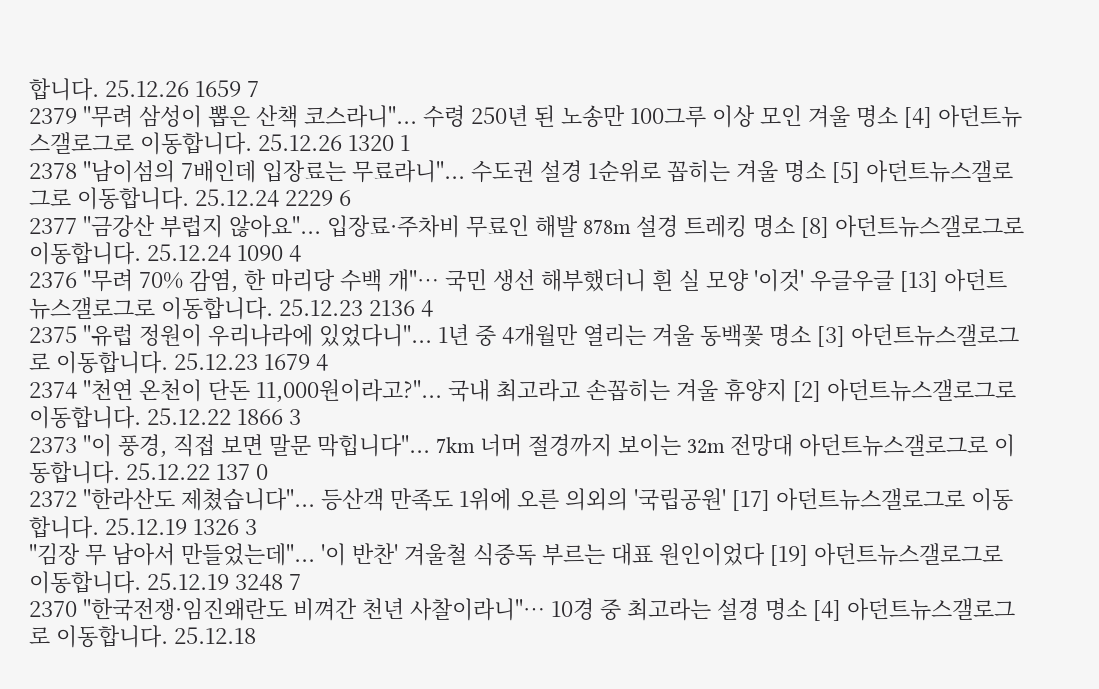합니다. 25.12.26 1659 7
2379 "무려 삼성이 뽑은 산책 코스라니"... 수령 250년 된 노송만 100그루 이상 모인 겨울 명소 [4] 아던트뉴스갤로그로 이동합니다. 25.12.26 1320 1
2378 "남이섬의 7배인데 입장료는 무료라니"... 수도권 설경 1순위로 꼽히는 겨울 명소 [5] 아던트뉴스갤로그로 이동합니다. 25.12.24 2229 6
2377 "금강산 부럽지 않아요"... 입장료·주차비 무료인 해발 878m 설경 트레킹 명소 [8] 아던트뉴스갤로그로 이동합니다. 25.12.24 1090 4
2376 "무려 70% 감염, 한 마리당 수백 개"… 국민 생선 해부했더니 흰 실 모양 '이것' 우글우글 [13] 아던트뉴스갤로그로 이동합니다. 25.12.23 2136 4
2375 "유럽 정원이 우리나라에 있었다니"... 1년 중 4개월만 열리는 겨울 동백꽃 명소 [3] 아던트뉴스갤로그로 이동합니다. 25.12.23 1679 4
2374 "천연 온천이 단돈 11,000원이라고?"... 국내 최고라고 손꼽히는 겨울 휴양지 [2] 아던트뉴스갤로그로 이동합니다. 25.12.22 1866 3
2373 "이 풍경, 직접 보면 말문 막힙니다"... 7km 너머 절경까지 보이는 32m 전망대 아던트뉴스갤로그로 이동합니다. 25.12.22 137 0
2372 "한라산도 제쳤습니다"... 등산객 만족도 1위에 오른 의외의 '국립공원' [17] 아던트뉴스갤로그로 이동합니다. 25.12.19 1326 3
"김장 무 남아서 만들었는데"... '이 반찬' 겨울철 식중독 부르는 대표 원인이었다 [19] 아던트뉴스갤로그로 이동합니다. 25.12.19 3248 7
2370 "한국전쟁·임진왜란도 비껴간 천년 사찰이라니"… 10경 중 최고라는 설경 명소 [4] 아던트뉴스갤로그로 이동합니다. 25.12.18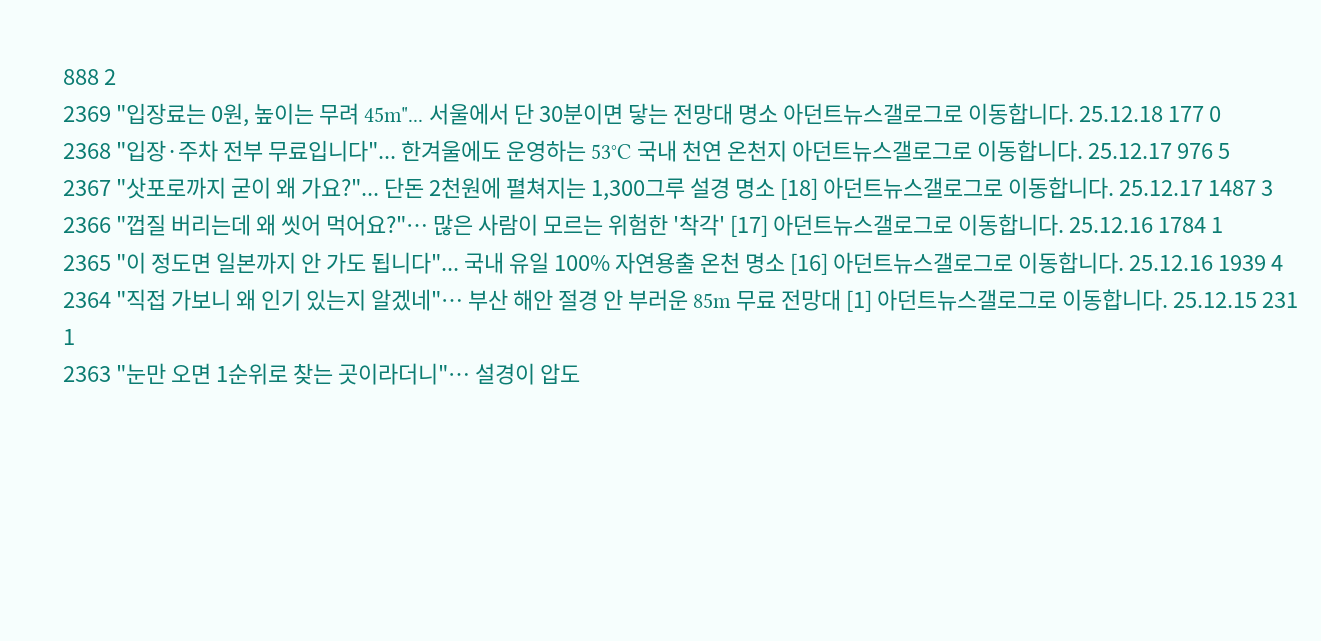888 2
2369 "입장료는 0원, 높이는 무려 45m"... 서울에서 단 30분이면 닿는 전망대 명소 아던트뉴스갤로그로 이동합니다. 25.12.18 177 0
2368 "입장·주차 전부 무료입니다"... 한겨울에도 운영하는 53°C 국내 천연 온천지 아던트뉴스갤로그로 이동합니다. 25.12.17 976 5
2367 "삿포로까지 굳이 왜 가요?"... 단돈 2천원에 펼쳐지는 1,300그루 설경 명소 [18] 아던트뉴스갤로그로 이동합니다. 25.12.17 1487 3
2366 "껍질 버리는데 왜 씻어 먹어요?"… 많은 사람이 모르는 위험한 '착각' [17] 아던트뉴스갤로그로 이동합니다. 25.12.16 1784 1
2365 "이 정도면 일본까지 안 가도 됩니다"... 국내 유일 100% 자연용출 온천 명소 [16] 아던트뉴스갤로그로 이동합니다. 25.12.16 1939 4
2364 "직접 가보니 왜 인기 있는지 알겠네"… 부산 해안 절경 안 부러운 85m 무료 전망대 [1] 아던트뉴스갤로그로 이동합니다. 25.12.15 231 1
2363 "눈만 오면 1순위로 찾는 곳이라더니"… 설경이 압도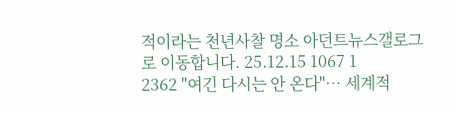적이라는 천년사찰 명소 아던트뉴스갤로그로 이동합니다. 25.12.15 1067 1
2362 "여긴 다시는 안 온다"… 세계적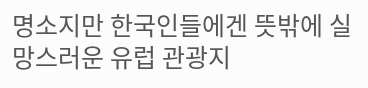명소지만 한국인들에겐 뜻밖에 실망스러운 유럽 관광지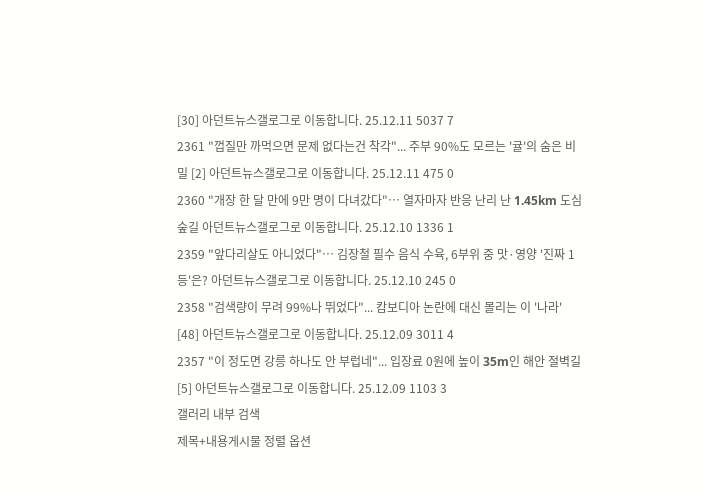[30] 아던트뉴스갤로그로 이동합니다. 25.12.11 5037 7
2361 "껍질만 까먹으면 문제 없다는건 착각"... 주부 90%도 모르는 '귤'의 숨은 비밀 [2] 아던트뉴스갤로그로 이동합니다. 25.12.11 475 0
2360 "개장 한 달 만에 9만 명이 다녀갔다"… 열자마자 반응 난리 난 1.45km 도심 숲길 아던트뉴스갤로그로 이동합니다. 25.12.10 1336 1
2359 "앞다리살도 아니었다"… 김장철 필수 음식 수육, 6부위 중 맛·영양 '진짜 1등'은? 아던트뉴스갤로그로 이동합니다. 25.12.10 245 0
2358 "검색량이 무려 99%나 뛰었다"... 캄보디아 논란에 대신 몰리는 이 '나라' [48] 아던트뉴스갤로그로 이동합니다. 25.12.09 3011 4
2357 "이 정도면 강릉 하나도 안 부럽네"... 입장료 0원에 높이 35m인 해안 절벽길 [5] 아던트뉴스갤로그로 이동합니다. 25.12.09 1103 3
갤러리 내부 검색
제목+내용게시물 정렬 옵션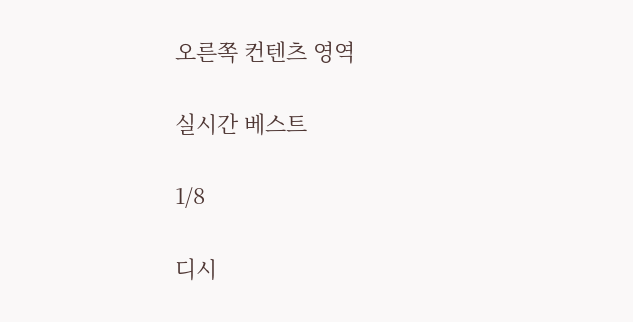오른쪽 컨텐츠 영역

실시간 베스트

1/8

디시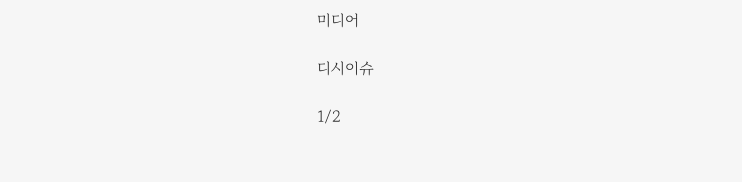미디어

디시이슈

1/2